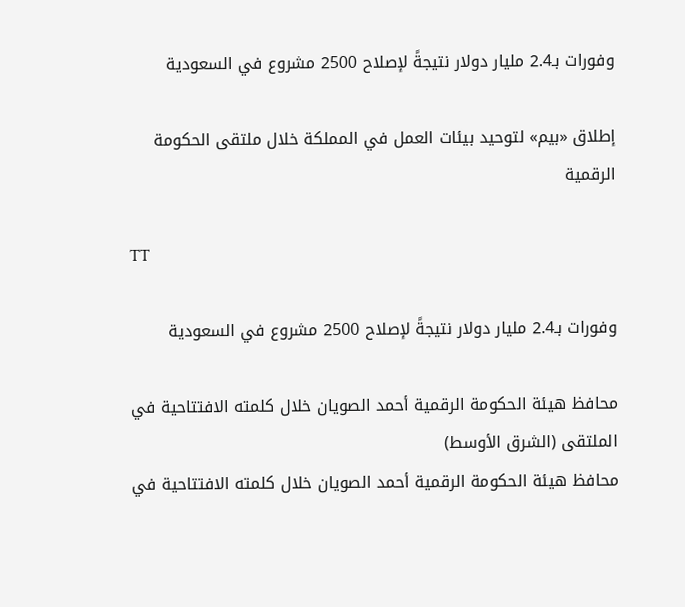وفورات بـ2.4 مليار دولار نتيجةً لإصلاح 2500 مشروع في السعودية

إطلاق «بيم» لتوحيد بيئات العمل في المملكة خلال ملتقى الحكومة الرقمية

TT

وفورات بـ2.4 مليار دولار نتيجةً لإصلاح 2500 مشروع في السعودية

محافظ هيئة الحكومة الرقمية أحمد الصويان خلال كلمته الافتتاحية في الملتقى (الشرق الأوسط)
محافظ هيئة الحكومة الرقمية أحمد الصويان خلال كلمته الافتتاحية في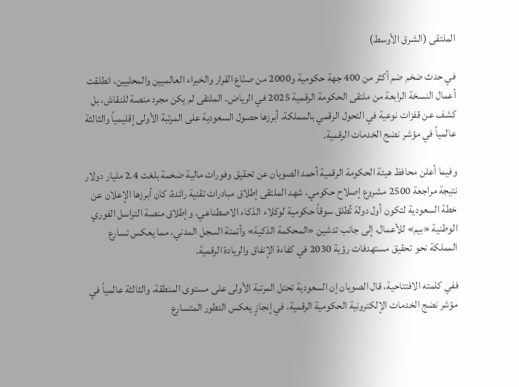الملتقى (الشرق الأوسط)

في حدث ضخم ضم أكثر من 400 جهة حكومية و2000 من صنّاع القرار والخبراء العالميين والمحليين، انطلقت أعمال النسخة الرابعة من ملتقى الحكومة الرقمية 2025 في الرياض. الملتقى لم يكن مجرد منصة للنقاش، بل كشف عن قفزات نوعية في التحول الرقمي بالمملكة، أبرزها حصول السعودية على المرتبة الأولى إقليمياً والثالثة عالمياً في مؤشر نضج الخدمات الرقمية.

وفيما أعلن محافظ هيئة الحكومة الرقمية أحمد الصويان عن تحقيق وفورات مالية ضخمة بلغت 2.4 مليار دولار نتيجة مراجعة 2500 مشروع إصلاح حكومي، شهد الملتقى إطلاق مبادرات تقنية رائدة، كان أبرزها الإعلان عن خطة السعودية لتكون أول دولة تُطلق سوقاً حكومية لوكلاء الذكاء الاصطناعي، وإطلاق منصة التراسل الفوري الوطنية «بيم» للأعمال، إلى جانب تدشين «المحكمة الذكية» وأتمتة السجل المدني، مما يعكس تسارع المملكة نحو تحقيق مستهدفات رؤية 2030 في كفاءة الإنفاق والريادة الرقمية.

ففي كلمته الافتتاحية، قال الصويان إن السعودية تحتل المرتبة الأولى على مستوى المنطقة، والثالثة عالمياً في مؤشر نضج الخدمات الإلكترونية الحكومية الرقمية، في إنجازٍ يعكس التطور المتسارع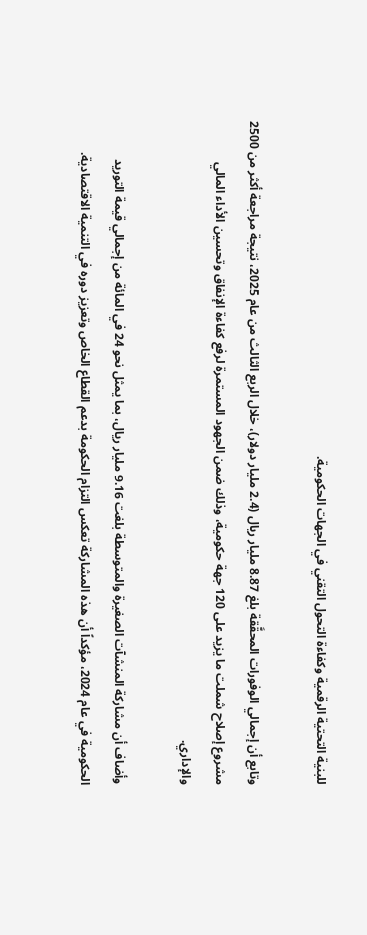للبنية التحتية الرقمية وكفاءة التحول التقني في الجهات الحكومية.

وتابع أن إجمالي الوفورات المحقَّقة بلغ 8.87 مليار ريال (2.4 مليار دولار)، خلال الربع الثالث من عام 2025، نتيجة مراجعة أكثر من 2500 مشروع إصلاح شملت ما يزيد على 120 جهة حكومية، وذلك ضمن الجهود المستمرة لرفع كفاءة الإنفاق وتحسين الأداء المالي والإداري.

وأضاف أن مشاركة المنشآت الصغيرة والمتوسطة بلغت 9.16 مليار ريال، بما يمثل نحو 24 في المائة من إجمالي قيمة التوريد الحكومية في عام 2024، مؤكداً أن هذه المشاركة تعكس التزام الحكومة بدعم القطاع الخاص وتعزيز دوره في التنمية الاقتصادية.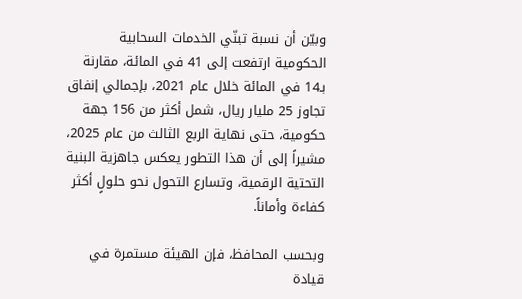وبيّن أن نسبة تبنّي الخدمات السحابية الحكومية ارتفعت إلى 41 في المائة، مقارنة بـ14 في المائة خلال عام 2021، بإجمالي إنفاق تجاوز 25 مليار ريال، شمل أكثر من 156 جهة حكومية، حتى نهاية الربع الثالث من عام 2025، مشيراً إلى أن هذا التطور يعكس جاهزية البنية التحتية الرقمية، وتسارع التحول نحو حلولٍ أكثر كفاءة وأماناً.

وبحسب المحافظ، فإن الهيئة مستمرة في قيادة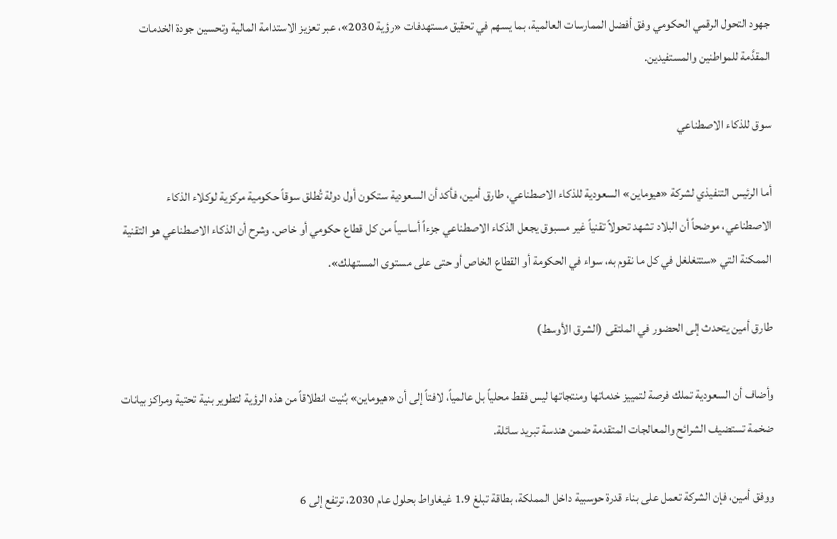جهود التحول الرقمي الحكومي وفق أفضل الممارسات العالمية، بما يسهم في تحقيق مستهدفات «رؤية 2030»، عبر تعزيز الاستدامة المالية وتحسين جودة الخدمات المقدَّمة للمواطنين والمستفيدين.

سوق للذكاء الاصطناعي

أما الرئيس التنفيذي لشركة «هيوماين» السعودية للذكاء الاصطناعي، طارق أمين، فأكد أن السعودية ستكون أول دولة تُطلق سوقاً حكومية مركزية لوكلاء الذكاء الاصطناعي، موضحاً أن البلاد تشهد تحولاً تقنياً غير مسبوق يجعل الذكاء الاصطناعي جزءاً أساسياً من كل قطاع حكومي أو خاص. وشرح أن الذكاء الاصطناعي هو التقنية الممكنة التي «ستتغلغل في كل ما نقوم به، سواء في الحكومة أو القطاع الخاص أو حتى على مستوى المستهلك».

طارق أمين يتحدث إلى الحضور في الملتقى (الشرق الأوسط)

وأضاف أن السعودية تملك فرصة لتمييز خدماتها ومنتجاتها ليس فقط محلياً بل عالمياً، لافتاً إلى أن «هيوماين» بُنيت انطلاقاً من هذه الرؤية لتطوير بنية تحتية ومراكز بيانات ضخمة تستضيف الشرائح والمعالجات المتقدمة ضمن هندسة تبريد سائلة.

ووفق أمين، فإن الشركة تعمل على بناء قدرة حوسبية داخل المملكة، بطاقة تبلغ 1.9 غيغاواط بحلول عام 2030، ترتفع إلى 6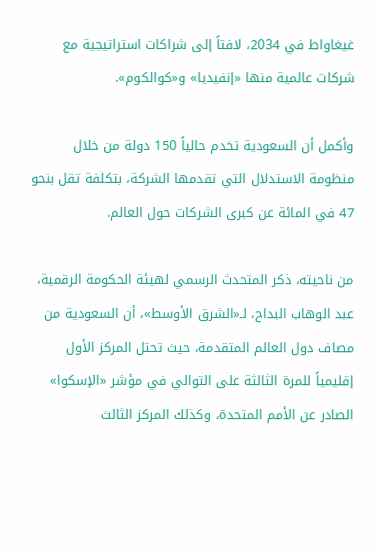غيغاواط في 2034، لافتاً إلى شراكات استراتيجية مع شركات عالمية منها «إنفيديا» و«كوالكوم».

وأكمل أن السعودية تخدم حالياً 150 دولة من خلال منظومة الاستدلال التي تقدمها الشركة، بتكلفة تقل بنحو 47 في المائة عن كبرى الشركات حول العالم.

من ناحيته، ذكر المتحدث الرسمي لهيئة الحكومة الرقمية، عبد الوهاب البداح، لـ«الشرق الأوسط»، أن السعودية من مصاف دول العالم المتقدمة، حيث تحتل المركز الأول إقليمياً للمرة الثالثة على التوالي في مؤشر «الإسكوا» الصادر عن الأمم المتحدة، وكذلك المركز الثالث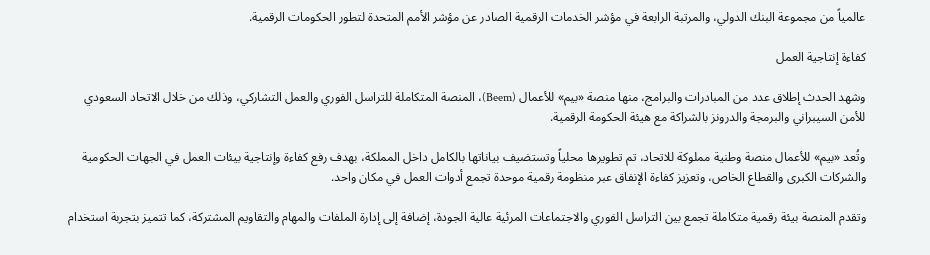عالمياً من مجموعة البنك الدولي، والمرتبة الرابعة في مؤشر الخدمات الرقمية الصادر عن مؤشر الأمم المتحدة لتطور الحكومات الرقمية.

كفاءة إنتاجية العمل

وشهد الحدث إطلاق عدد من المبادرات والبرامج، منها منصة «بيم» للأعمال (Beem)، المنصة المتكاملة للتراسل الفوري والعمل التشاركي، وذلك من خلال الاتحاد السعودي للأمن السيبراني والبرمجة والدرونز بالشراكة مع هيئة الحكومة الرقمية.

وتُعد «بيم» للأعمال منصة وطنية مملوكة للاتحاد، تم تطويرها محلياً وتستضيف بياناتها بالكامل داخل المملكة، بهدف رفع كفاءة وإنتاجية بيئات العمل في الجهات الحكومية والشركات الكبرى والقطاع الخاص، وتعزيز كفاءة الإنفاق عبر منظومة رقمية موحدة تجمع أدوات العمل في مكان واحد.

وتقدم المنصة بيئة رقمية متكاملة تجمع بين التراسل الفوري والاجتماعات المرئية عالية الجودة، إضافة إلى إدارة الملفات والمهام والتقاويم المشتركة، كما تتميز بتجربة استخدام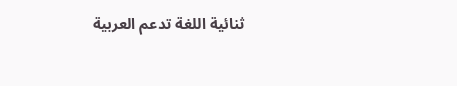ثنائية اللغة تدعم العربية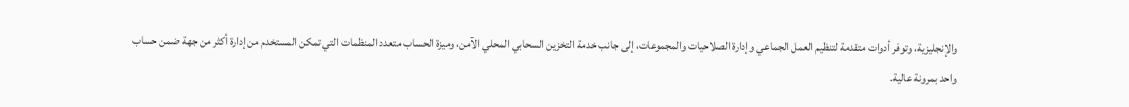والإنجليزية، وتوفر أدوات متقدمة لتنظيم العمل الجماعي وإدارة الصلاحيات والمجموعات، إلى جانب خدمة التخزين السحابي المحلي الآمن، وميزة الحساب متعدد المنظمات التي تمكن المستخدم من إدارة أكثر من جهة ضمن حساب واحد بمرونة عالية.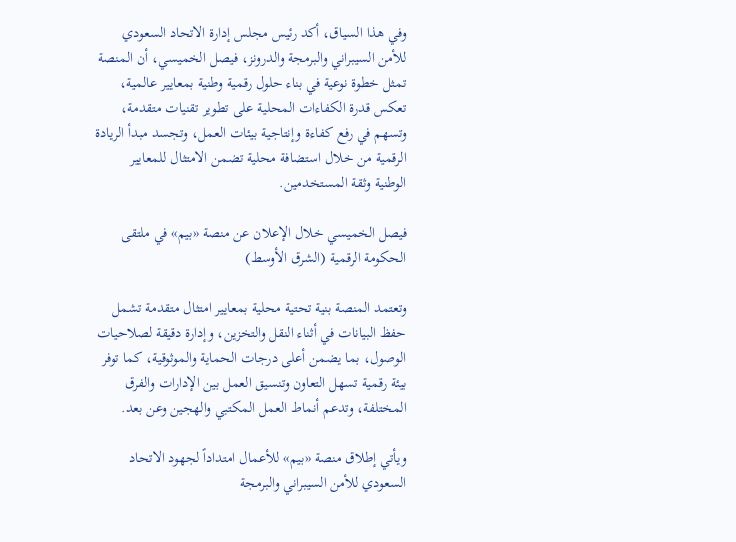وفي هذا السياق، أكد رئيس مجلس إدارة الاتحاد السعودي للأمن السيبراني والبرمجة والدرونز، فيصل الخميسي، أن المنصة تمثل خطوة نوعية في بناء حلول رقمية وطنية بمعايير عالمية، تعكس قدرة الكفاءات المحلية على تطوير تقنيات متقدمة، وتسهم في رفع كفاءة وإنتاجية بيئات العمل، وتجسد مبدأ الريادة الرقمية من خلال استضافة محلية تضمن الامتثال للمعايير الوطنية وثقة المستخدمين.

فيصل الخميسي خلال الإعلان عن منصة «بيم» في ملتقى الحكومة الرقمية (الشرق الأوسط)

وتعتمد المنصة بنية تحتية محلية بمعايير امتثال متقدمة تشمل حفظ البيانات في أثناء النقل والتخزين، وإدارة دقيقة لصلاحيات الوصول، بما يضمن أعلى درجات الحماية والموثوقية، كما توفر بيئة رقمية تسهل التعاون وتنسيق العمل بين الإدارات والفرق المختلفة، وتدعم أنماط العمل المكتبي والهجين وعن بعد.

ويأتي إطلاق منصة «بيم» للأعمال امتداداً لجهود الاتحاد السعودي للأمن السيبراني والبرمجة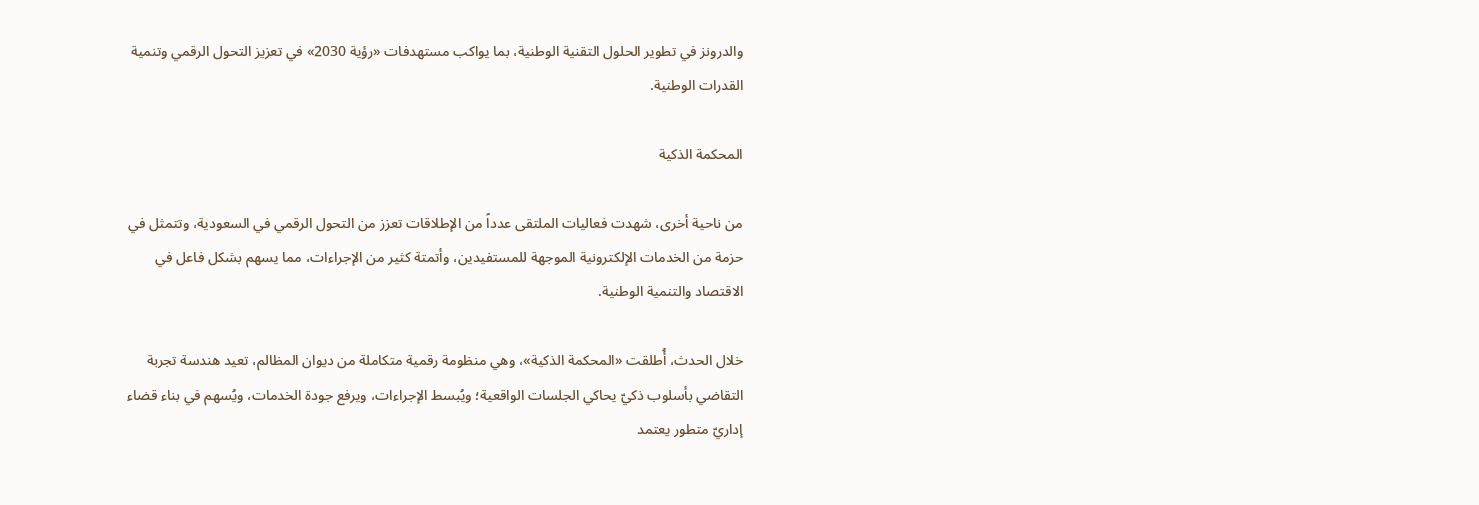والدرونز في تطوير الحلول التقنية الوطنية، بما يواكب مستهدفات «رؤية 2030» في تعزيز التحول الرقمي وتنمية القدرات الوطنية.

المحكمة الذكية

من ناحية أخرى، شهدت فعاليات الملتقى عدداً من الإطلاقات تعزز من التحول الرقمي في السعودية، وتتمثل في حزمة من الخدمات الإلكترونية الموجهة للمستفيدين، وأتمتة كثير من الإجراءات، مما يسهم بشكل فاعل في الاقتصاد والتنمية الوطنية.

خلال الحدث، أُطلقت «المحكمة الذكية»، وهي منظومة رقمية متكاملة من ديوان المظالم، تعيد هندسة تجربة التقاضي بأسلوب ذكيّ يحاكي الجلسات الواقعية؛ ويُبسط الإجراءات، ويرفع جودة الخدمات، ويُسهم في بناء قضاء إداريّ متطور يعتمد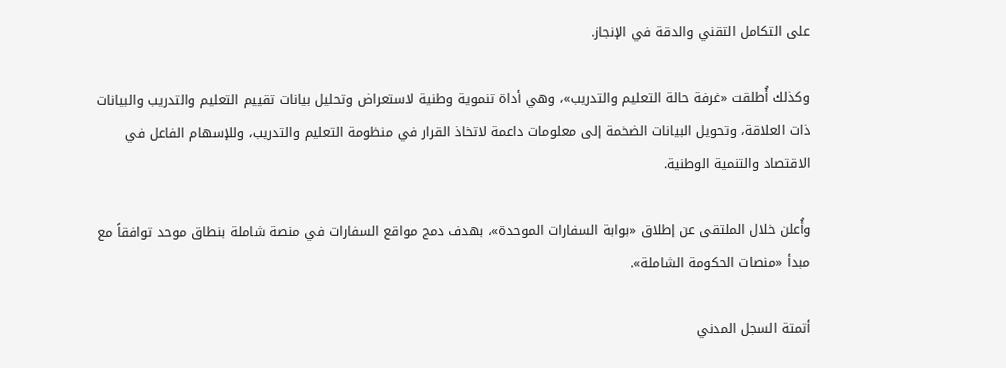على التكامل التقني والدقة في الإنجاز.

وكذلك أُطلقت «غرفة حالة التعليم والتدريب»، وهي أداة تنموية وطنية لاستعراض وتحليل بيانات تقييم التعليم والتدريب والبيانات ذات العلاقة، وتحويل البيانات الضخمة إلى معلومات داعمة لاتخاذ القرار في منظومة التعليم والتدريب، وللإسهام الفاعل في الاقتصاد والتنمية الوطنية.

وأُعلن خلال الملتقى عن إطلاق «بوابة السفارات الموحدة»، بهدف دمج مواقع السفارات في منصة شاملة بنطاق موحد توافقاً مع مبدأ «منصات الحكومة الشاملة».

أتمتة السجل المدني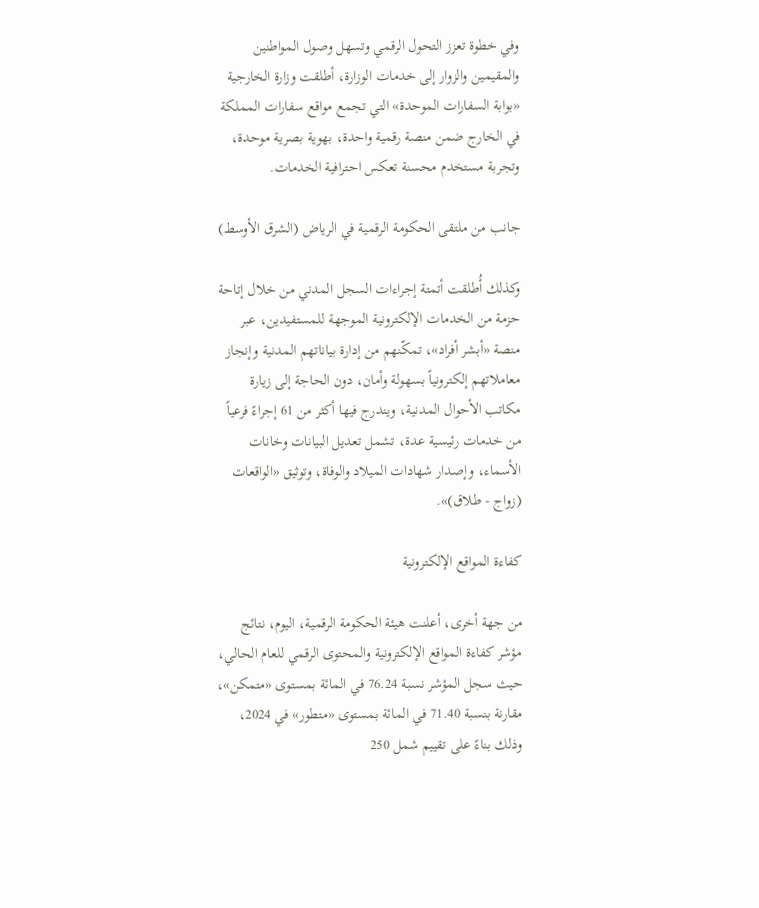وفي خطوة تعزز التحول الرقمي وتسهل وصول المواطنين والمقيمين والزوار إلى خدمات الوزارة، أطلقت وزارة الخارجية «بوابة السفارات الموحدة» التي تجمع مواقع سفارات المملكة في الخارج ضمن منصة رقمية واحدة، بهوية بصرية موحدة، وتجربة مستخدم محسنة تعكس احترافية الخدمات.

جانب من ملتقى الحكومة الرقمية في الرياض (الشرق الأوسط)

وكذلك أُطلقت أتمتة إجراءات السجل المدني من خلال إتاحة حزمة من الخدمات الإلكترونية الموجهة للمستفيدين، عبر منصة «أبشر أفراد»، تمكّنهم من إدارة بياناتهم المدنية وإنجاز معاملاتهم إلكترونياً بسهولة وأمان، دون الحاجة إلى زيارة مكاتب الأحوال المدنية، ويندرج فيها أكثر من 61 إجراءً فرعياً من خدمات رئيسية عدة، تشمل تعديل البيانات وخانات الأسماء، وإصدار شهادات الميلاد والوفاة، وتوثيق «الواقعات (زواج - طلاق)».

كفاءة المواقع الإلكترونية

من جهة أخرى، أعلنت هيئة الحكومة الرقمية، اليوم، نتائج مؤشر كفاءة المواقع الإلكترونية والمحتوى الرقمي للعام الحالي، حيث سجل المؤشر نسبة 76.24 في المائة بمستوى «متمكن»، مقارنة بنسبة 71.40 في المائة بمستوى «متطور» في 2024، وذلك بناءً على تقييم شمل 250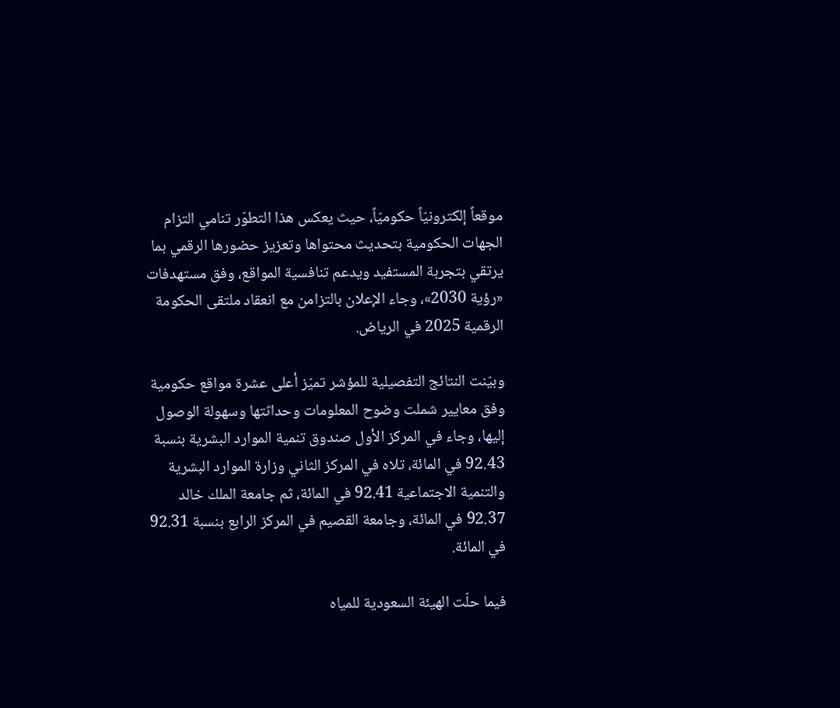موقعاً إلكترونيّاً حكوميّاً، حيث يعكس هذا التطوّر تنامي التزام الجهات الحكومية بتحديث محتواها وتعزيز حضورها الرقمي بما يرتقي بتجربة المستفيد ويدعم تنافسية المواقع، وفق مستهدفات «رؤية 2030»، وجاء الإعلان بالتزامن مع انعقاد ملتقى الحكومة الرقمية 2025 في الرياض.

وبيّنت النتائج التفصيلية للمؤشر تميّز أعلى عشرة مواقع حكومية وفق معايير شملت وضوح المعلومات وحداثتها وسهولة الوصول إليها، وجاء في المركز الأول صندوق تنمية الموارد البشرية بنسبة 92.43 في المائة، تلاه في المركز الثاني وزارة الموارد البشرية والتنمية الاجتماعية 92.41 في المائة، ثم جامعة الملك خالد 92.37 في المائة، وجامعة القصيم في المركز الرابع بنسبة 92.31 في المائة.

فيما حلّت الهيئة السعودية للمياه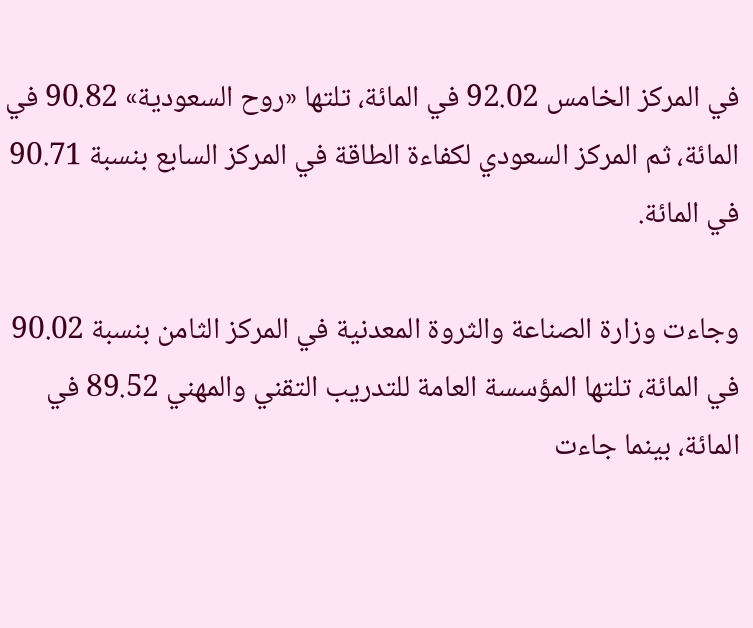في المركز الخامس 92.02 في المائة، تلتها «روح السعودية» 90.82 في المائة، ثم المركز السعودي لكفاءة الطاقة في المركز السابع بنسبة 90.71 في المائة.

وجاءت وزارة الصناعة والثروة المعدنية في المركز الثامن بنسبة 90.02 في المائة، تلتها المؤسسة العامة للتدريب التقني والمهني 89.52 في المائة، بينما جاءت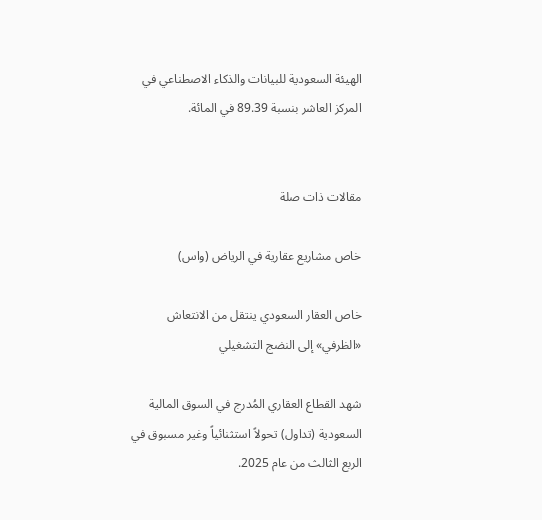الهيئة السعودية للبيانات والذكاء الاصطناعي في المركز العاشر بنسبة 89.39 في المائة.


مقالات ذات صلة

خاص مشاريع عقارية في الرياض (واس)

خاص العقار السعودي ينتقل من الانتعاش «الظرفي» إلى النضج التشغيلي

شهد القطاع العقاري المُدرج في السوق المالية السعودية (تداول) تحولاً استثنائياً وغير مسبوق في الربع الثالث من عام 2025.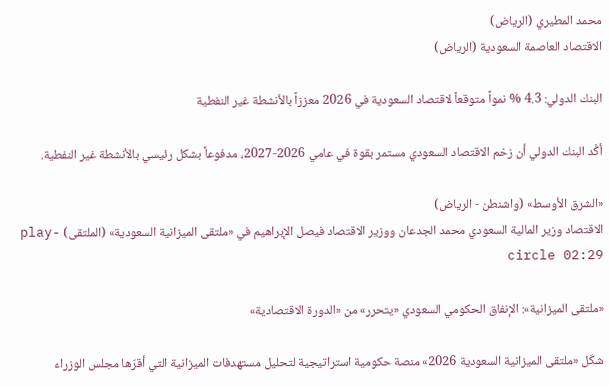محمد المطيري (الرياض)
الاقتصاد العاصمة السعودية (الرياض)

البنك الدولي: 4.3 % نمواً متوقعاً لاقتصاد السعودية في 2026 معززاً بالأنشطة غير النفطية

أكَّد البنك الدولي أن زخم الاقتصاد السعودي مستمر بقوة في عامي 2026-2027، مدفوعاً بشكل رئيسي بالأنشطة غير النفطية.

«الشرق الأوسط» (واشنطن - الرياض)
الاقتصاد وزير المالية السعودي محمد الجدعان ووزير الاقتصاد فيصل الإبراهيم في «ملتقى الميزانية السعودية» (الملتقى) play-circle 02:29

«ملتقى الميزانية»: الإنفاق الحكومي السعودي «يتحرر» من «الدورة الاقتصادية»

شكّل «ملتقى الميزانية السعودية 2026» منصة حكومية استراتيجية لتحليل مستهدفات الميزانية التي أقرّها مجلس الوزراء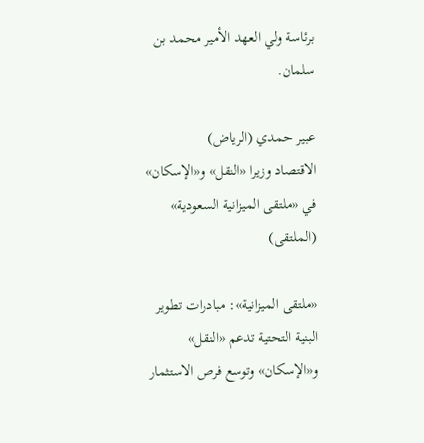برئاسة ولي العهد الأمير محمد بن سلمان.

عبير حمدي (الرياض)
الاقتصاد وزيرا «النقل» و«الإسكان» في «ملتقى الميزانية السعودية» (الملتقى)

«ملتقى الميزانية»: مبادرات تطوير البنية التحتية تدعم «النقل» و«الإسكان» وتوسع فرص الاستثمار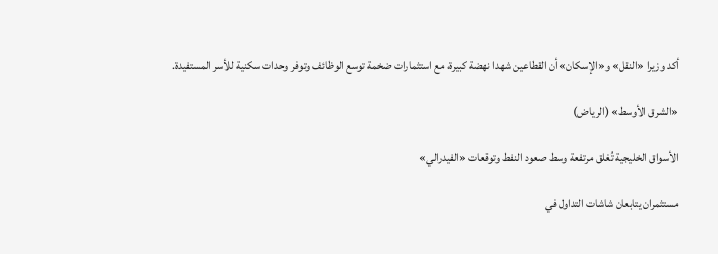أكد وزيرا «النقل» و«الإسكان» أن القطاعين شهدا نهضة كبيرة، مع استثمارات ضخمة توسع الوظائف وتوفر وحدات سكنية للأسر المستفيدة.

«الشرق الأوسط» (الرياض)

الأسواق الخليجية تُغلق مرتفعة وسط صعود النفط وتوقعات «الفيدرالي»

مستثمران يتابعان شاشات التداول في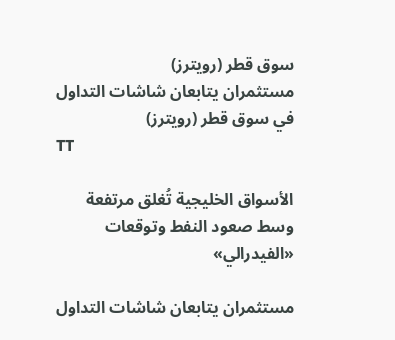سوق قطر (رويترز)
مستثمران يتابعان شاشات التداول في سوق قطر (رويترز)
TT

الأسواق الخليجية تُغلق مرتفعة وسط صعود النفط وتوقعات «الفيدرالي»

مستثمران يتابعان شاشات التداول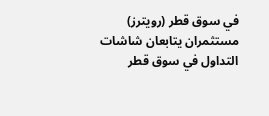في سوق قطر (رويترز)
مستثمران يتابعان شاشات التداول في سوق قطر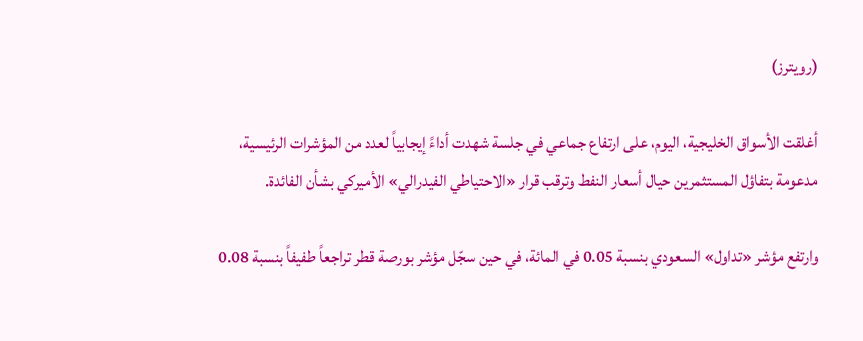(رويترز)

أغلقت الأسواق الخليجية، اليوم، على ارتفاع جماعي في جلسة شهدت أداءً إيجابياً لعدد من المؤشرات الرئيسية، مدعومة بتفاؤل المستثمرين حيال أسعار النفط وترقب قرار «الاحتياطي الفيدرالي» الأميركي بشأن الفائدة.

وارتفع مؤشر «تداول» السعودي بنسبة 0.05 في المائة، في حين سجّل مؤشر بورصة قطر تراجعاً طفيفاً بنسبة 0.08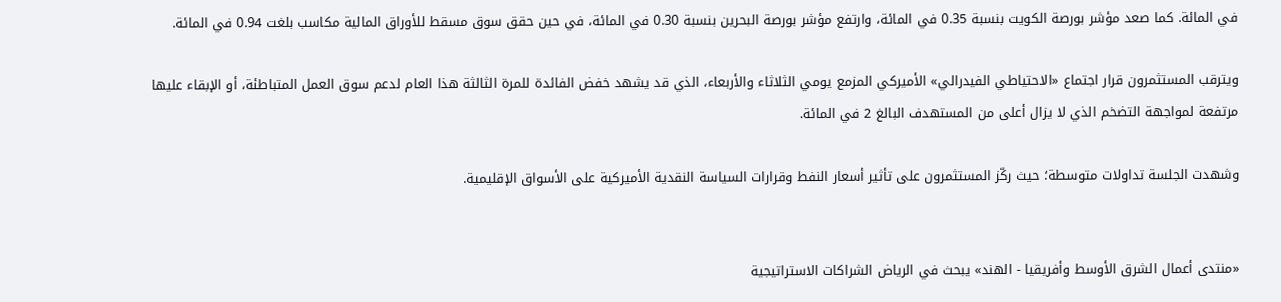في المائة. كما صعد مؤشر بورصة الكويت بنسبة 0.35 في المائة، وارتفع مؤشر بورصة البحرين بنسبة 0.30 في المائة، في حين حقق سوق مسقط للأوراق المالية مكاسب بلغت 0.94 في المائة.

ويترقب المستثمرون قرار اجتماع «الاحتياطي الفيدرالي» الأميركي المزمع يومي الثلاثاء والأربعاء، الذي قد يشهد خفض الفائدة للمرة الثالثة هذا العام لدعم سوق العمل المتباطئة، أو الإبقاء عليها مرتفعة لمواجهة التضخم الذي لا يزال أعلى من المستهدف البالغ 2 في المائة.

وشهدت الجلسة تداولات متوسطة؛ حيث ركّز المستثمرون على تأثير أسعار النفط وقرارات السياسة النقدية الأميركية على الأسواق الإقليمية.


«منتدى أعمال الشرق الأوسط وأفريقيا - الهند» يبحث في الرياض الشراكات الاستراتيجية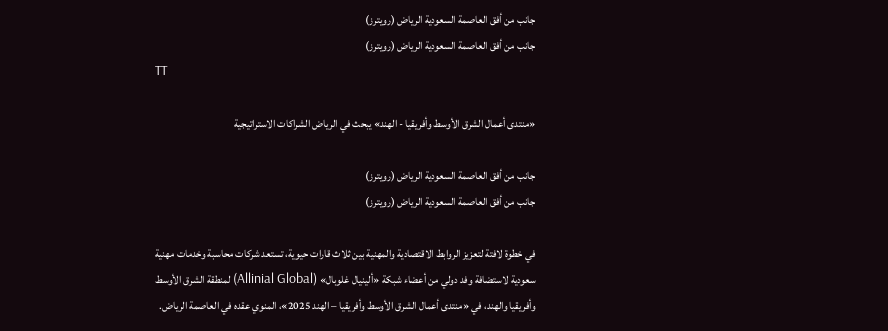جانب من أفق العاصمة السعودية الرياض (رويترز)
جانب من أفق العاصمة السعودية الرياض (رويترز)
TT

«منتدى أعمال الشرق الأوسط وأفريقيا - الهند» يبحث في الرياض الشراكات الاستراتيجية

جانب من أفق العاصمة السعودية الرياض (رويترز)
جانب من أفق العاصمة السعودية الرياض (رويترز)

في خطوة لافتة لتعزيز الروابط الاقتصادية والمهنية بين ثلاث قارات حيوية، تستعد شركات محاسبة وخدمات مهنية سعودية لاستضافة وفد دولي من أعضاء شبكة «ألينيال غلوبال» (Allinial Global) لمنطقة الشرق الأوسط وأفريقيا والهند، في «منتدى أعمال الشرق الأوسط وأفريقيا – الهند 2025»، المنوي عقده في العاصمة الرياض.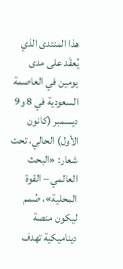هذا المنتدى الذي يُعقَد على مدى يومين في العاصمة السعودية في 8 و9 ديسمبر (كانون الأول) الحالي، تحت شعار: «البحث العالمي – القوة المحلية»، صُمم ليكون منصة ديناميكية تهدف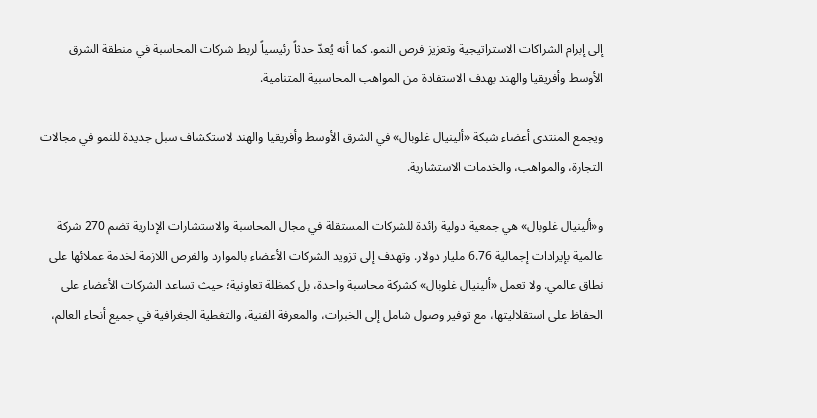إلى إبرام الشراكات الاستراتيجية وتعزيز فرص النمو. كما أنه يُعدّ حدثاً رئيسياً لربط شركات المحاسبة في منطقة الشرق الأوسط وأفريقيا والهند بهدف الاستفادة من المواهب المحاسبية المتنامية.

ويجمع المنتدى أعضاء شبكة «ألينيال غلوبال» في الشرق الأوسط وأفريقيا والهند لاستكشاف سبل جديدة للنمو في مجالات التجارة، والمواهب، والخدمات الاستشارية.

و«ألينيال غلوبال» هي جمعية دولية رائدة للشركات المستقلة في مجال المحاسبة والاستشارات الإدارية تضم 270 شركة عالمية بإيرادات إجمالية 6.76 مليار دولار. وتهدف إلى تزويد الشركات الأعضاء بالموارد والفرص اللازمة لخدمة عملائها على نطاق عالمي. ولا تعمل «ألينيال غلوبال» كشركة محاسبة واحدة، بل كمظلة تعاونية؛ حيث تساعد الشركات الأعضاء على الحفاظ على استقلاليتها، مع توفير وصول شامل إلى الخبرات، والمعرفة الفنية، والتغطية الجغرافية في جميع أنحاء العالم،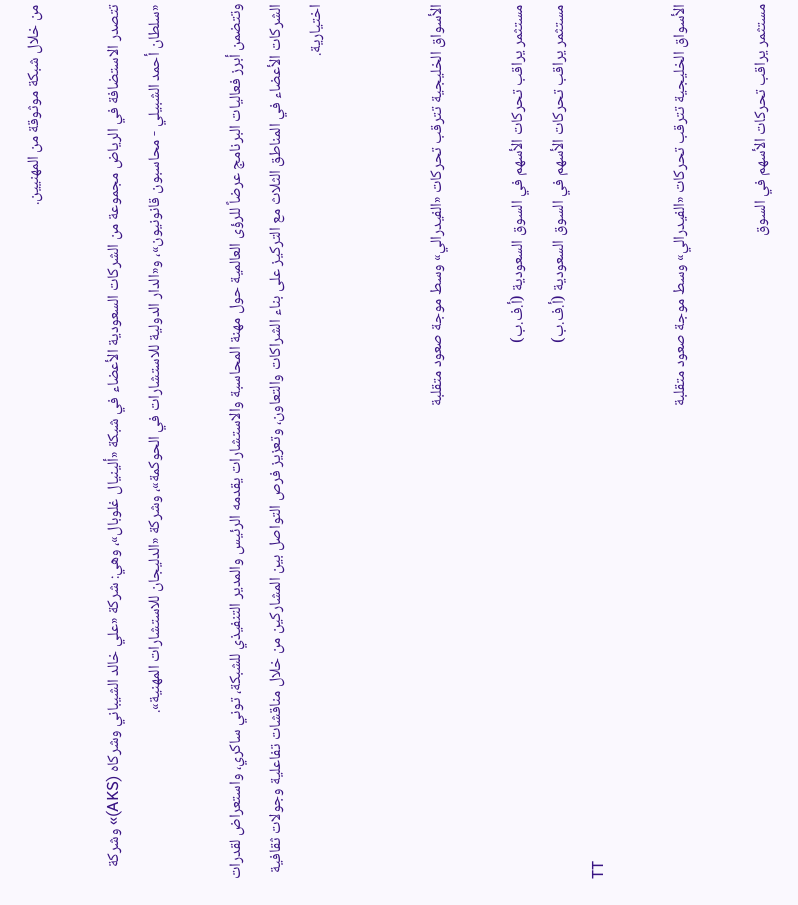من خلال شبكة موثوقة من المهنيين.

تتصدر الاستضافة في الرياض مجموعة من الشركات السعودية الأعضاء في شبكة «ألينيال غلوبال»، وهي: شركة «علي خالد الشيباني وشركاه (AKS)» وشركة «سلطان أحمد الشبيلي - محاسبون قانونيون»، و«الدار الدولية للاستشارات في الحوكمة»، وشركة «الدليجان للاستشارات المهنية».

وتتضمن أبرز فعاليات البرنامج عرضاً للرؤى العالمية حول مهنة المحاسبة والاستشارات يقدمه الرئيس والمدير التنفيذي للشبكة، توني ساكري، واستعراض لقدرات الشركات الأعضاء في المناطق الثلاث مع التركيز على بناء الشراكات والتعاون، وتعزيز فرص التواصل بين المشاركين من خلال مناقشات تفاعلية وجولات ثقافية اختيارية.


الأسواق الخليجية تترقب تحركات «الفيدرالي» وسط موجة صعود متقلبة

مستثمر يراقب تحركات الأسهم في السوق السعودية (أ.ف.ب)
مستثمر يراقب تحركات الأسهم في السوق السعودية (أ.ف.ب)
TT

الأسواق الخليجية تترقب تحركات «الفيدرالي» وسط موجة صعود متقلبة

مستثمر يراقب تحركات الأسهم في السوق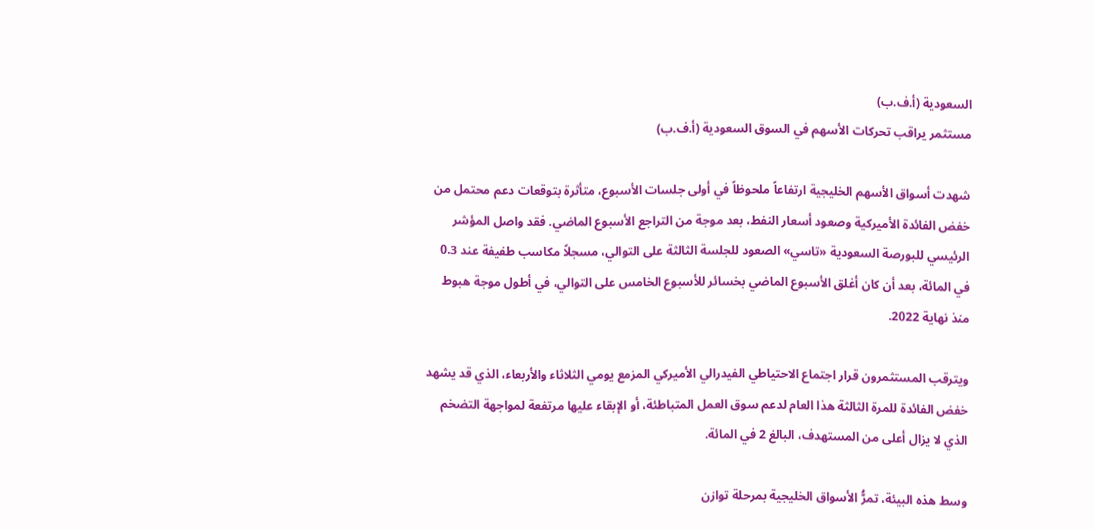السعودية (أ.ف.ب)
مستثمر يراقب تحركات الأسهم في السوق السعودية (أ.ف.ب)

شهدت أسواق الأسهم الخليجية ارتفاعاً ملحوظاً في أولى جلسات الأسبوع، متأثرة بتوقعات دعم محتمل من خفض الفائدة الأميركية وصعود أسعار النفط، بعد موجة من التراجع الأسبوع الماضي. فقد واصل المؤشر الرئيسي للبورصة السعودية «تاسي» الصعود للجلسة الثالثة على التوالي، مسجلاً مكاسب طفيفة عند 0.3 في المائة، بعد أن كان أغلق الأسبوع الماضي بخسائر للأسبوع الخامس على التوالي، في أطول موجة هبوط منذ نهاية 2022.

ويترقب المستثمرون قرار اجتماع الاحتياطي الفيدرالي الأميركي المزمع يومي الثلاثاء والأربعاء، الذي قد يشهد خفض الفائدة للمرة الثالثة هذا العام لدعم سوق العمل المتباطئة، أو الإبقاء عليها مرتفعة لمواجهة التضخم الذي لا يزال أعلى من المستهدف، البالغ 2 في المائة.

وسط هذه البيئة، تمرُّ الأسواق الخليجية بمرحلة توازن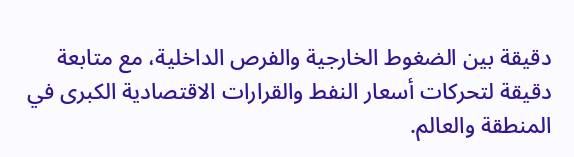دقيقة بين الضغوط الخارجية والفرص الداخلية، مع متابعة دقيقة لتحركات أسعار النفط والقرارات الاقتصادية الكبرى في المنطقة والعالم.